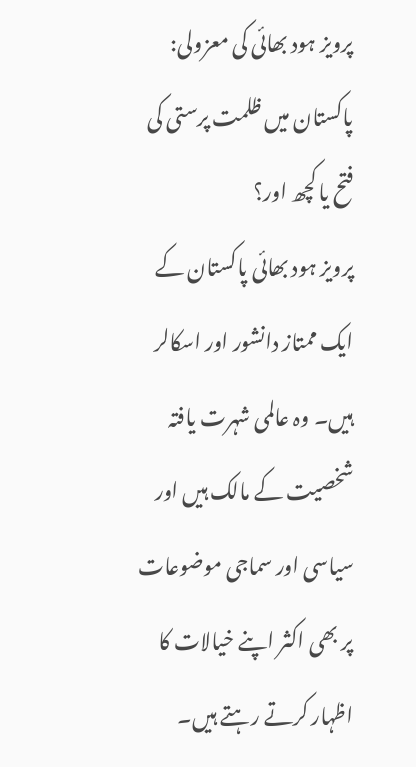پرویز ہود بھائی کی معزولی: پاکستان میں ظلمت پرستی کی فتح یا کچھ اور؟
پرویز ہود بھائی پاکستان کے ایک ممتاز دانشور اور اسکالر ہیں۔ وہ عالمی شہرت یافتہ شخصیت کے مالک ہیں اور سیاسی اور سماجی موضوعات پر بھی اکثر اپنے خیالات کا اظہار کرتے رہتے ہیں۔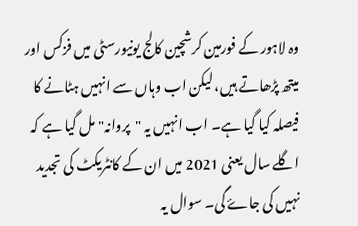وہ لاہور کے فورمین کرشچین کالج یونیورسٹی میں فزکس اور میتھ پڑھاتے ہیں، لیکن اب وہاں سے انہیں ہٹانے کا فیصلہ کیا گیا ہے۔ اب انہیں یہ "پروانہ" مل گیا ہے کہ اگلے سال یعنی 2021 میں ان کے کانٹریکٹ کی تجدید نہیں کی جاۓ گی۔ سوال یہ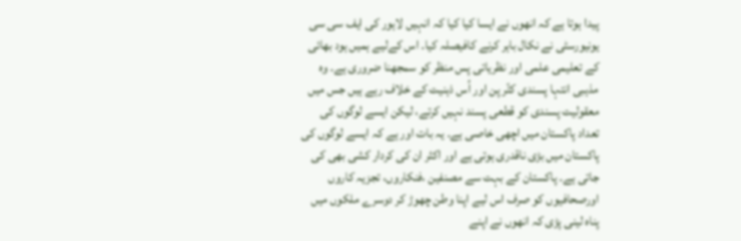پیدا ہوتا ہے کہ انھوں نے ایسا کیا کیا کہ انہیں لاہور کی ایف سی سی یونیورسٹی نے نکال باہر کرنے کافیصلہ کیا۔ اس کےلیے ہمیں ہود بھائی کے تعلیمی علمی اور نظریاتی پس منظر کو سمجھنا ضروری ہے۔ وہ مذہبی انتہا پسندی کٹّر پن اور اُس ذہنیت کے خلاف رہے ہیں جس میں معقولیت پسندی کو قطعی پسند نہیں کرتے، لیکن ایسے لوگوں کی تعداد پاکستان میں اچھی خاصی ہے۔ یہ بات اور ہے کہ ایسے لوگوں کی پاکستان میں بڑی ناقدری ہوتی ہے اور اکثر ان کی کردار کشی بھی کی جاتی ہے۔ پاکستان کے بہت سے مصنفین ،فنکاروں، تجزیہ کاروں اورصحافیوں کو صرف اس لیے اپنا وطن چھوڑ کر دوسرے ملکوں میں پناہ لینی پڑی کہ انھوں نے اپنے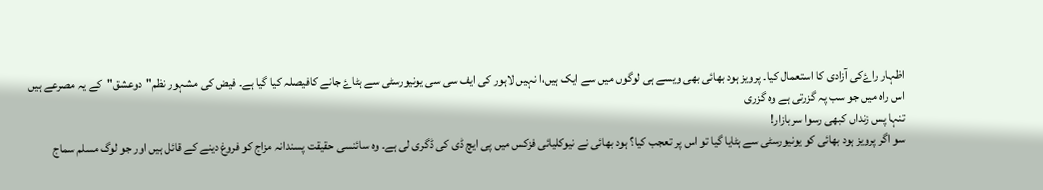اظہار راۓکی آزادی کا استعمال کیا۔ پرویز ہود بھائی بھی ویسے ہی لوگوں میں سے ایک ہیں،ا نہیں لاہور کی ایف سی سی یونیورسٹی سے ہٹاۓ جانے کافیصلہ کیا گیا ہے۔ فیض کی مشہور نظم"دوعشق"کے یہ مصرعے ہیں
اس راہ میں جو سب پہ گزرتی ہے وہ گزری
تنہا پس زنداں کبھی رسوا سربازار!
سو اگر پرویز ہود بھائی کو یونیورسٹی سے ہٹایا گیا تو اس پر تعجب کیا؟ ہود بھائی نے نیوکلیائی فزکس میں پی ایچ ڈی کی ڈگری لی ہے۔ وہ سائنسی حقیقت پسندانہ مزاج کو فروغ دینے کے قائل ہیں اور جو لوگ مسلم سماج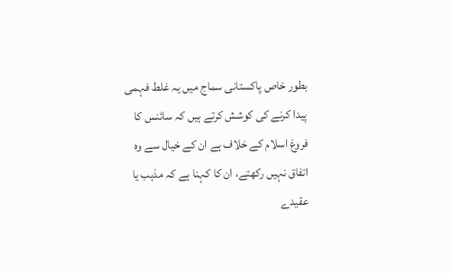بطور خاص پاکستانی سماج میں یہ غلط فہمی پیدا کرنے کی کوشش کرتے ہیں کہ سائنس کا فروغ اسلام کے خلاف ہے ان کے خیال سے وہ اتفاق نہیں رکھتے، ان کا کہنا ہے کہ مذہب یا عقیدے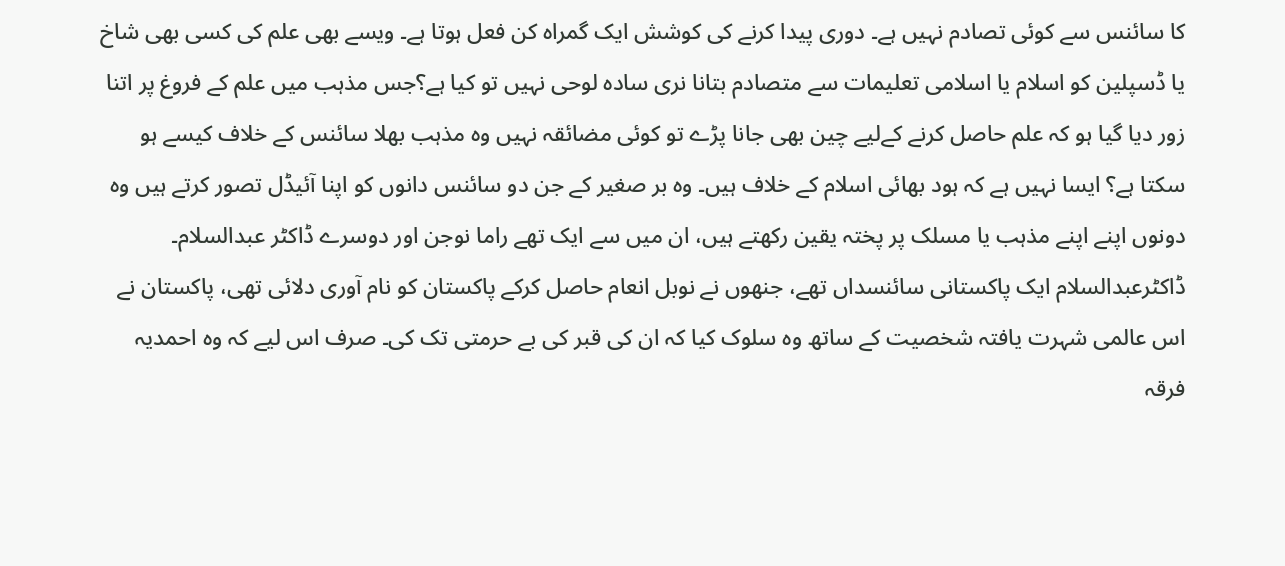کا سائنس سے کوئی تصادم نہیں ہے۔ دوری پیدا کرنے کی کوشش ایک گمراہ کن فعل ہوتا ہے۔ ویسے بھی علم کی کسی بھی شاخ یا ڈسپلین کو اسلام یا اسلامی تعلیمات سے متصادم بتانا نری سادہ لوحی نہیں تو کیا ہے؟جس مذہب میں علم کے فروغ پر اتنا زور دیا گیا ہو کہ علم حاصل کرنے کےلیے چین بھی جانا پڑے تو کوئی مضائقہ نہیں وہ مذہب بھلا سائنس کے خلاف کیسے ہو سکتا ہے؟ ایسا نہیں ہے کہ ہود بھائی اسلام کے خلاف ہیں۔ وہ بر صغیر کے جن دو سائنس دانوں کو اپنا آئیڈل تصور کرتے ہیں وہ دونوں اپنے اپنے مذہب یا مسلک پر پختہ یقین رکھتے ہیں، ان میں سے ایک تھے راما نوجن اور دوسرے ڈاکٹر عبدالسلام۔ ڈاکٹرعبدالسلام ایک پاکستانی سائنسداں تھے، جنھوں نے نوبل انعام حاصل کرکے پاکستان کو نام آوری دلائی تھی، پاکستان نے اس عالمی شہرت یافتہ شخصیت کے ساتھ وہ سلوک کیا کہ ان کی قبر کی بے حرمتی تک کی۔ صرف اس لیے کہ وہ احمدیہ فرقہ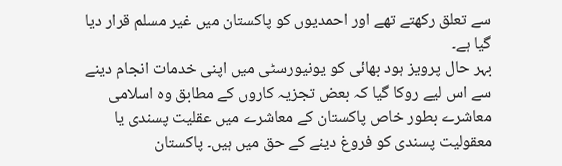سے تعلق رکھتے تھے اور احمدیوں کو پاکستان میں غیر مسلم قرار دیا گیا ہے۔
بہر حال پرویز ہود بھائی کو یونیورسٹی میں اپنی خدمات انجام دینے سے اس لیے روکا گیا کہ بعض تجزیہ کاروں کے مطابق وہ اسلامی معاشرے بطور خاص پاکستان کے معاشرے میں عقلیت پسندی یا معقولیت پسندی کو فروغ دینے کے حق میں ہیں۔ پاکستان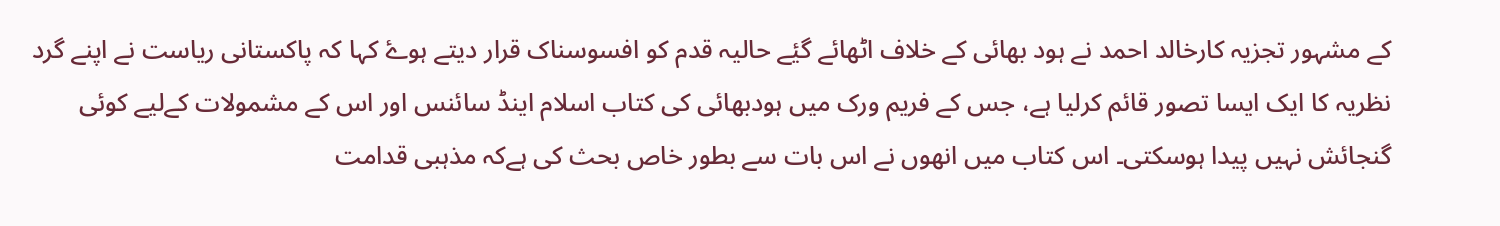کے مشہور تجزیہ کارخالد احمد نے ہود بھائی کے خلاف اٹھائے گیٔے حالیہ قدم کو افسوسناک قرار دیتے ہوۓ کہا کہ پاکستانی ریاست نے اپنے گرد نظریہ کا ایک ایسا تصور قائم کرلیا ہے، جس کے فریم ورک میں ہودبھائی کی کتاب اسلام اینڈ سائنس اور اس کے مشمولات کےلیے کوئی گنجائش نہیں پیدا ہوسکتی۔ اس کتاب میں انھوں نے اس بات سے بطور خاص بحث کی ہےکہ مذہبی قدامت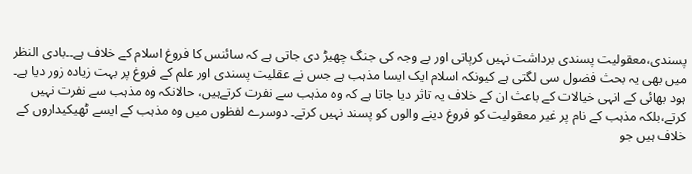پسندی،معقولیت پسندی برداشت نہیں کرپاتی اور بے وجہ کی جنگ چھیڑ دی جاتی ہے کہ سائنس کا فروغ اسلام کے خلاف ہے۔۔بادی النظر میں بھی یہ بحث فضول سی لگتی ہے کیونکہ اسلام ایک ایسا مذہب ہے جس نے عقلیت پسندی اور علم کے فروغ پر بہت زیادہ زور دیا ہے۔ ہود بھائی کے انہی خیالات کے باعث ان کے خلاف یہ تاثر دیا جاتا ہے کہ وہ مذہب سے نفرت کرتےہیں، حالانکہ وہ مذہب سے نفرت نہیں کرتے،بلکہ مذہب کے نام پر غیر معقولیت کو فروغ دینے والوں کو پسند نہیں کرتے۔ دوسرے لفظوں میں وہ مذہب کے ایسے ٹھیکیداروں کے خلاف ہیں جو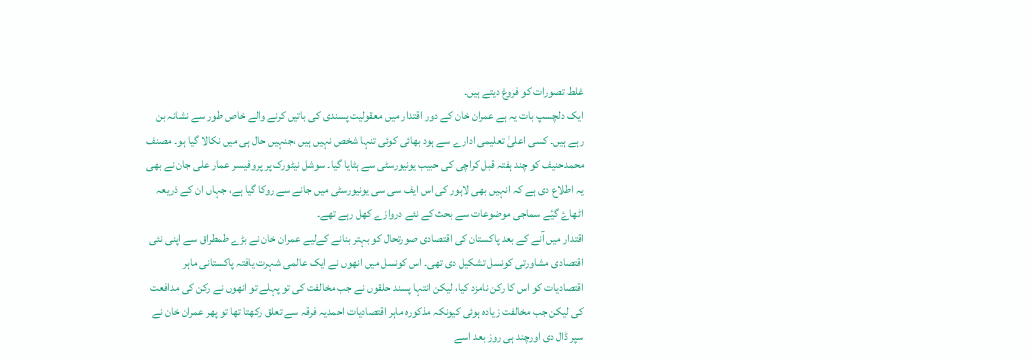غلط تصورات کو فروغ دیتے ہیں۔
ایک دلچسپ بات یہ ہے عمران خان کے دور اقتدار میں معقولیت پسندی کی باتیں کرنے والے خاص طور سے نشانہ بن رہے ہیں۔ کسی اعلیٰ تعلیمی ادارے سے ہود بھائی کوئی تنہا شخص نہیں ہیں ،جنہیں حال ہی میں نکالا گیا ہو۔ مصنف محمدحنیف کو چند ہفتہ قبل کراچی کی حبیب یونیورسٹی سے ہٹایا گیا۔ سوشل نیٹورک پر پروفیسر عمار علی جان نے بھی یہ اطلاع دی ہے کہ انہیں بھی لاہور کی اس ایف سی سی یونیورسٹی میں جانے سے روکا گیا ہے، جہاں ان کے ذریعہ اٹھاۓ گیٔے سماجی موضوعات سے بحث کے نئے دروازے کھل رہے تھے۔
اقتدار میں آنے کے بعد پاکستان کی اقتصادی صورتحال کو بہتر بنانے کےلیے عمران خان نے بڑے طمطراق سے اپنی نئی اقتصادی مشاورتی کونسل تشکیل دی تھی۔ اس کونسل میں انھوں نے ایک عالمی شہرت یافتہ پاکستانی ماہر اقتصادیات کو اس کا رکن نامزد کیا، لیکن انتہا پسند حلقوں نے جب مخالفت کی تو پہلے تو انھوں نے رکن کی مدافعت کی لیکن جب مخالفت زیادہ ہوئی کیونکہ مذکورہ ماہر اقتصادیات احمدیہ فرقہ سے تعلق رکھتا تھا تو پھر عمران خان نے سپر ڈال دی اورچند ہی روز بعد اسے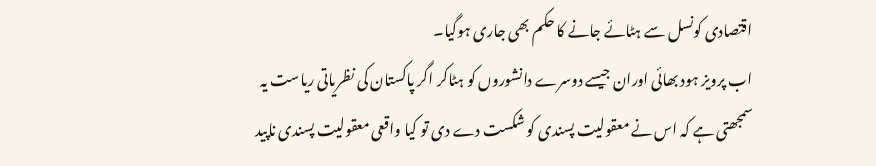اقتصادی کونسل سے ہٹائے جانے کا حکم بھی جاری ہوگیا۔
اب پرویز ہود بھائی اوران جیسے دوسرے دانشوروں کو ہٹاکر اگر پاکستان کی نظریاتی ریاست یہ سمجھتی ہے کہ اس نے معقولیت پسندی کو شکست دے دی تو کیا واقعی معقولیت پسندی ناپید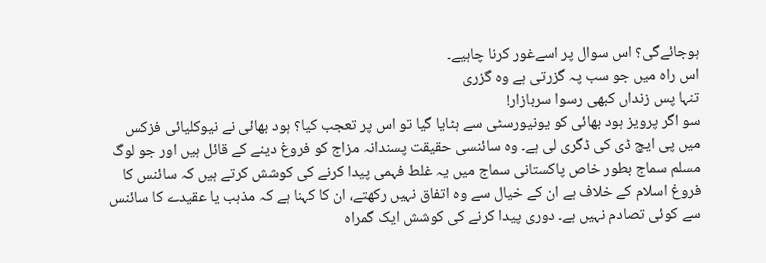ہوجائےگی؟ اس سوال پر اسےغور کرنا چاہیے۔
اس راہ میں جو سب پہ گزرتی ہے وہ گزری
تنہا پس زنداں کبھی رسوا سربازار!
سو اگر پرویز ہود بھائی کو یونیورسٹی سے ہٹایا گیا تو اس پر تعجب کیا؟ ہود بھائی نے نیوکلیائی فزکس میں پی ایچ ڈی کی ڈگری لی ہے۔ وہ سائنسی حقیقت پسندانہ مزاج کو فروغ دینے کے قائل ہیں اور جو لوگ مسلم سماج بطور خاص پاکستانی سماج میں یہ غلط فہمی پیدا کرنے کی کوشش کرتے ہیں کہ سائنس کا فروغ اسلام کے خلاف ہے ان کے خیال سے وہ اتفاق نہیں رکھتے، ان کا کہنا ہے کہ مذہب یا عقیدے کا سائنس سے کوئی تصادم نہیں ہے۔ دوری پیدا کرنے کی کوشش ایک گمراہ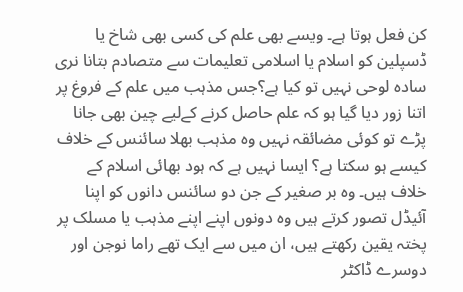کن فعل ہوتا ہے۔ ویسے بھی علم کی کسی بھی شاخ یا ڈسپلین کو اسلام یا اسلامی تعلیمات سے متصادم بتانا نری سادہ لوحی نہیں تو کیا ہے؟جس مذہب میں علم کے فروغ پر اتنا زور دیا گیا ہو کہ علم حاصل کرنے کےلیے چین بھی جانا پڑے تو کوئی مضائقہ نہیں وہ مذہب بھلا سائنس کے خلاف کیسے ہو سکتا ہے؟ ایسا نہیں ہے کہ ہود بھائی اسلام کے خلاف ہیں۔ وہ بر صغیر کے جن دو سائنس دانوں کو اپنا آئیڈل تصور کرتے ہیں وہ دونوں اپنے اپنے مذہب یا مسلک پر پختہ یقین رکھتے ہیں، ان میں سے ایک تھے راما نوجن اور دوسرے ڈاکٹر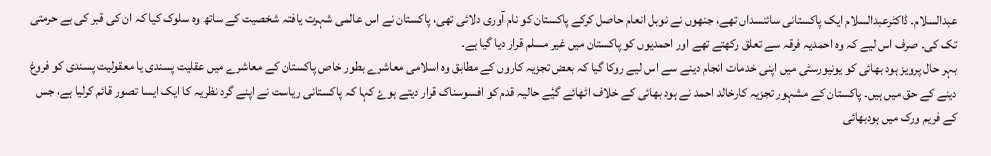عبدالسلام۔ ڈاکٹرعبدالسلام ایک پاکستانی سائنسداں تھے، جنھوں نے نوبل انعام حاصل کرکے پاکستان کو نام آوری دلائی تھی، پاکستان نے اس عالمی شہرت یافتہ شخصیت کے ساتھ وہ سلوک کیا کہ ان کی قبر کی بے حرمتی تک کی۔ صرف اس لیے کہ وہ احمدیہ فرقہ سے تعلق رکھتے تھے اور احمدیوں کو پاکستان میں غیر مسلم قرار دیا گیا ہے۔
بہر حال پرویز ہود بھائی کو یونیورسٹی میں اپنی خدمات انجام دینے سے اس لیے روکا گیا کہ بعض تجزیہ کاروں کے مطابق وہ اسلامی معاشرے بطور خاص پاکستان کے معاشرے میں عقلیت پسندی یا معقولیت پسندی کو فروغ دینے کے حق میں ہیں۔ پاکستان کے مشہور تجزیہ کارخالد احمد نے ہود بھائی کے خلاف اٹھائے گیٔے حالیہ قدم کو افسوسناک قرار دیتے ہوۓ کہا کہ پاکستانی ریاست نے اپنے گرد نظریہ کا ایک ایسا تصور قائم کرلیا ہے، جس کے فریم ورک میں ہودبھائی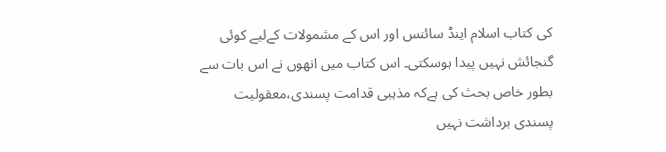کی کتاب اسلام اینڈ سائنس اور اس کے مشمولات کےلیے کوئی گنجائش نہیں پیدا ہوسکتی۔ اس کتاب میں انھوں نے اس بات سے بطور خاص بحث کی ہےکہ مذہبی قدامت پسندی،معقولیت پسندی برداشت نہیں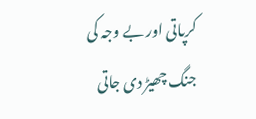کرپاتی اور بے وجہ کی جنگ چھیڑ دی جاتی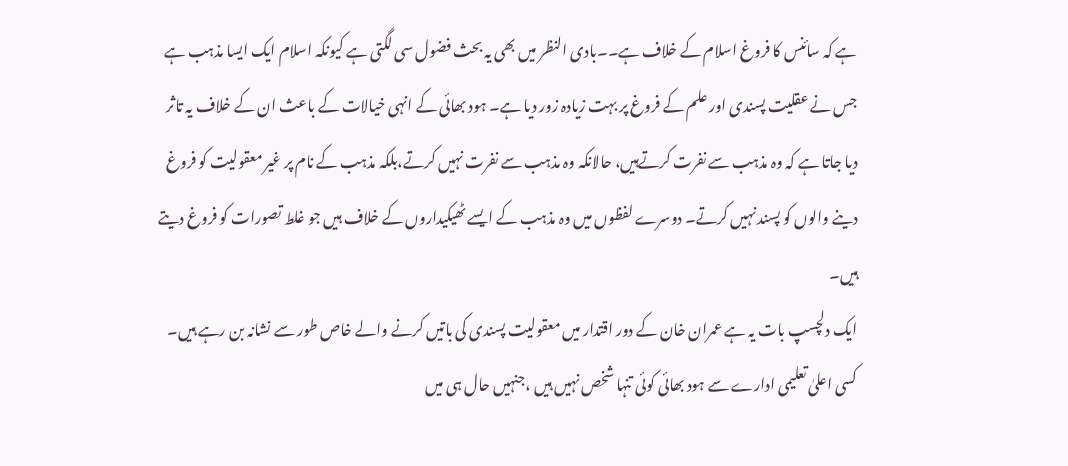ہے کہ سائنس کا فروغ اسلام کے خلاف ہے۔۔بادی النظر میں بھی یہ بحث فضول سی لگتی ہے کیونکہ اسلام ایک ایسا مذہب ہے جس نے عقلیت پسندی اور علم کے فروغ پر بہت زیادہ زور دیا ہے۔ ہود بھائی کے انہی خیالات کے باعث ان کے خلاف یہ تاثر دیا جاتا ہے کہ وہ مذہب سے نفرت کرتےہیں، حالانکہ وہ مذہب سے نفرت نہیں کرتے،بلکہ مذہب کے نام پر غیر معقولیت کو فروغ دینے والوں کو پسند نہیں کرتے۔ دوسرے لفظوں میں وہ مذہب کے ایسے ٹھیکیداروں کے خلاف ہیں جو غلط تصورات کو فروغ دیتے ہیں۔
ایک دلچسپ بات یہ ہے عمران خان کے دور اقتدار میں معقولیت پسندی کی باتیں کرنے والے خاص طور سے نشانہ بن رہے ہیں۔ کسی اعلیٰ تعلیمی ادارے سے ہود بھائی کوئی تنہا شخص نہیں ہیں ،جنہیں حال ہی میں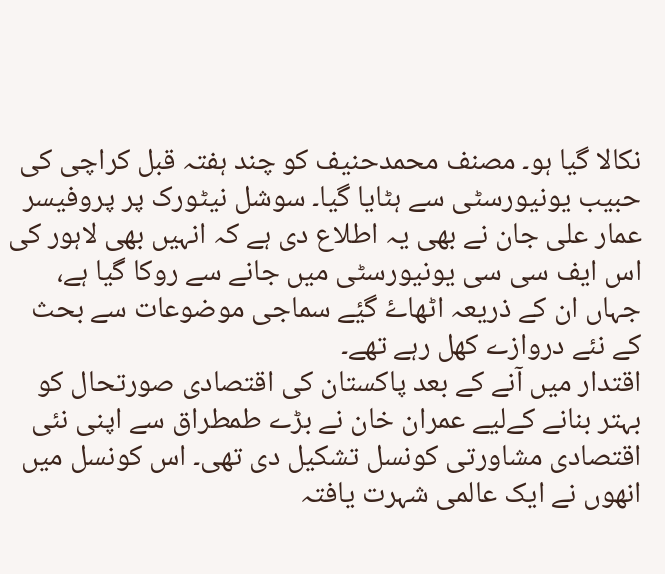نکالا گیا ہو۔ مصنف محمدحنیف کو چند ہفتہ قبل کراچی کی حبیب یونیورسٹی سے ہٹایا گیا۔ سوشل نیٹورک پر پروفیسر عمار علی جان نے بھی یہ اطلاع دی ہے کہ انہیں بھی لاہور کی اس ایف سی سی یونیورسٹی میں جانے سے روکا گیا ہے، جہاں ان کے ذریعہ اٹھاۓ گیٔے سماجی موضوعات سے بحث کے نئے دروازے کھل رہے تھے۔
اقتدار میں آنے کے بعد پاکستان کی اقتصادی صورتحال کو بہتر بنانے کےلیے عمران خان نے بڑے طمطراق سے اپنی نئی اقتصادی مشاورتی کونسل تشکیل دی تھی۔ اس کونسل میں انھوں نے ایک عالمی شہرت یافتہ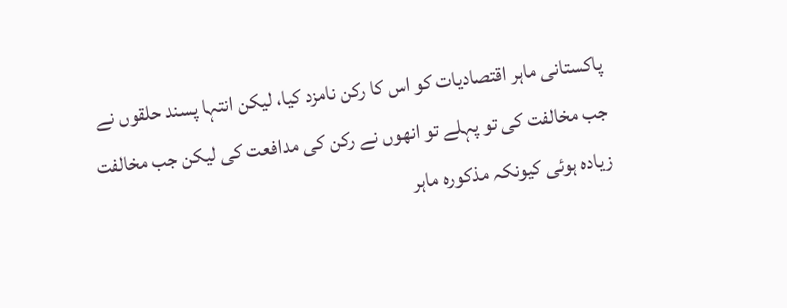پاکستانی ماہر اقتصادیات کو اس کا رکن نامزد کیا، لیکن انتہا پسند حلقوں نے جب مخالفت کی تو پہلے تو انھوں نے رکن کی مدافعت کی لیکن جب مخالفت زیادہ ہوئی کیونکہ مذکورہ ماہر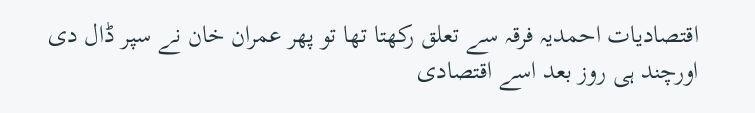اقتصادیات احمدیہ فرقہ سے تعلق رکھتا تھا تو پھر عمران خان نے سپر ڈال دی اورچند ہی روز بعد اسے اقتصادی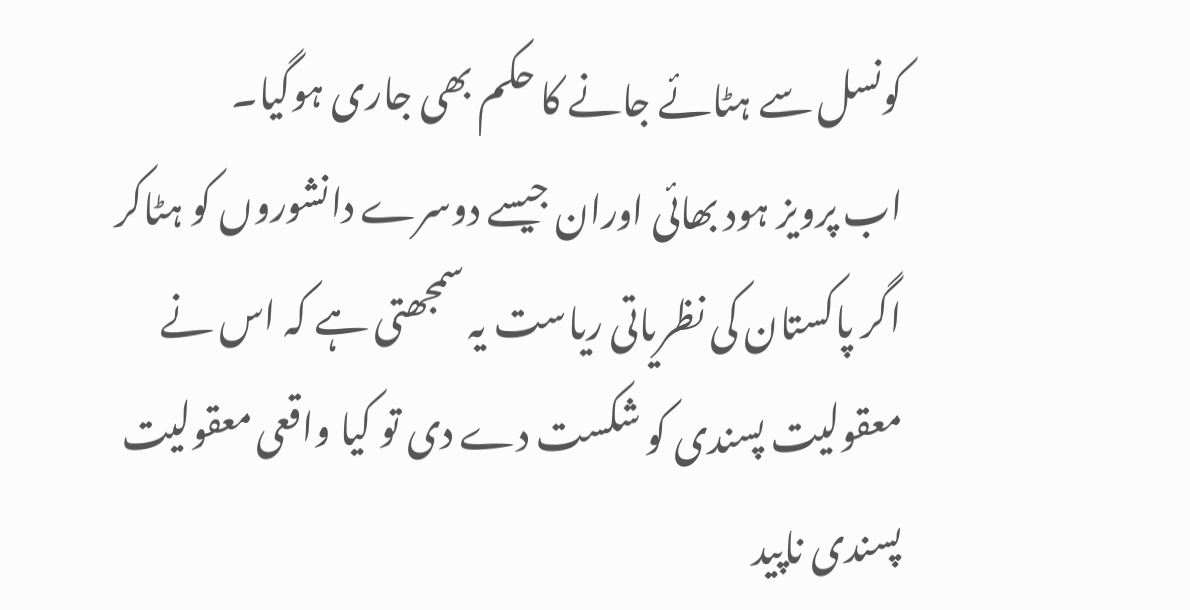کونسل سے ہٹائے جانے کا حکم بھی جاری ہوگیا۔
اب پرویز ہود بھائی اوران جیسے دوسرے دانشوروں کو ہٹاکر اگر پاکستان کی نظریاتی ریاست یہ سمجھتی ہے کہ اس نے معقولیت پسندی کو شکست دے دی تو کیا واقعی معقولیت پسندی ناپید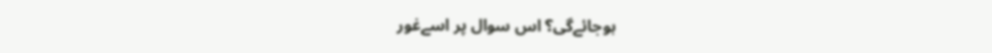ہوجائےگی؟ اس سوال پر اسےغور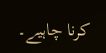کرنا چاہیے۔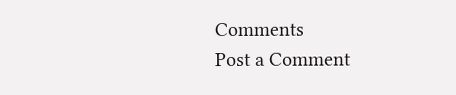Comments
Post a Comment